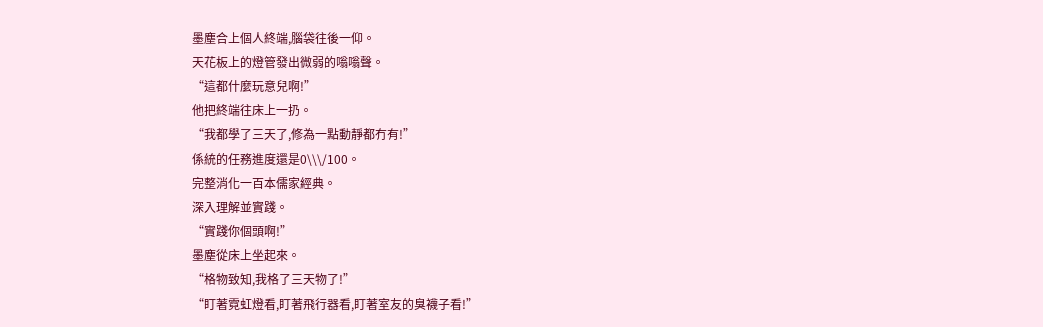墨塵合上個人終端,腦袋往後一仰。
天花板上的燈管發出微弱的嗡嗡聲。
“這都什麼玩意兒啊!”
他把終端往床上一扔。
“我都學了三天了,修為一點動靜都冇有!”
係統的任務進度還是0\\\/100。
完整消化一百本儒家經典。
深入理解並實踐。
“實踐你個頭啊!”
墨塵從床上坐起來。
“格物致知,我格了三天物了!”
“盯著霓虹燈看,盯著飛行器看,盯著室友的臭襪子看!”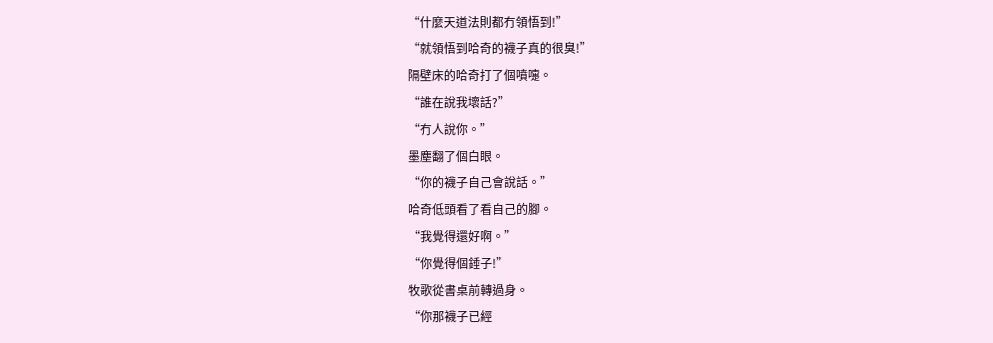“什麼天道法則都冇領悟到!”
“就領悟到哈奇的襪子真的很臭!”
隔壁床的哈奇打了個噴嚏。
“誰在說我壞話?”
“冇人說你。”
墨塵翻了個白眼。
“你的襪子自己會說話。”
哈奇低頭看了看自己的腳。
“我覺得還好啊。”
“你覺得個錘子!”
牧歌從書桌前轉過身。
“你那襪子已經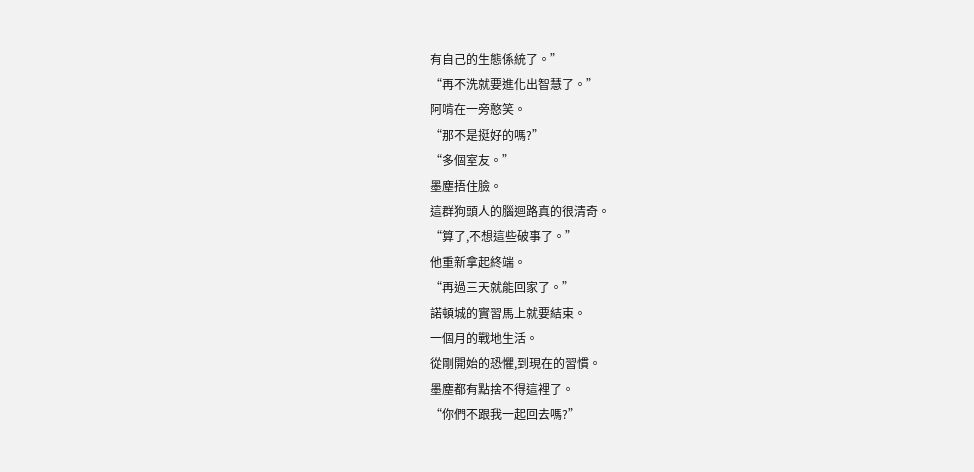有自己的生態係統了。”
“再不洗就要進化出智慧了。”
阿啃在一旁憨笑。
“那不是挺好的嗎?”
“多個室友。”
墨塵捂住臉。
這群狗頭人的腦迴路真的很清奇。
“算了,不想這些破事了。”
他重新拿起終端。
“再過三天就能回家了。”
諾頓城的實習馬上就要結束。
一個月的戰地生活。
從剛開始的恐懼,到現在的習慣。
墨塵都有點捨不得這裡了。
“你們不跟我一起回去嗎?”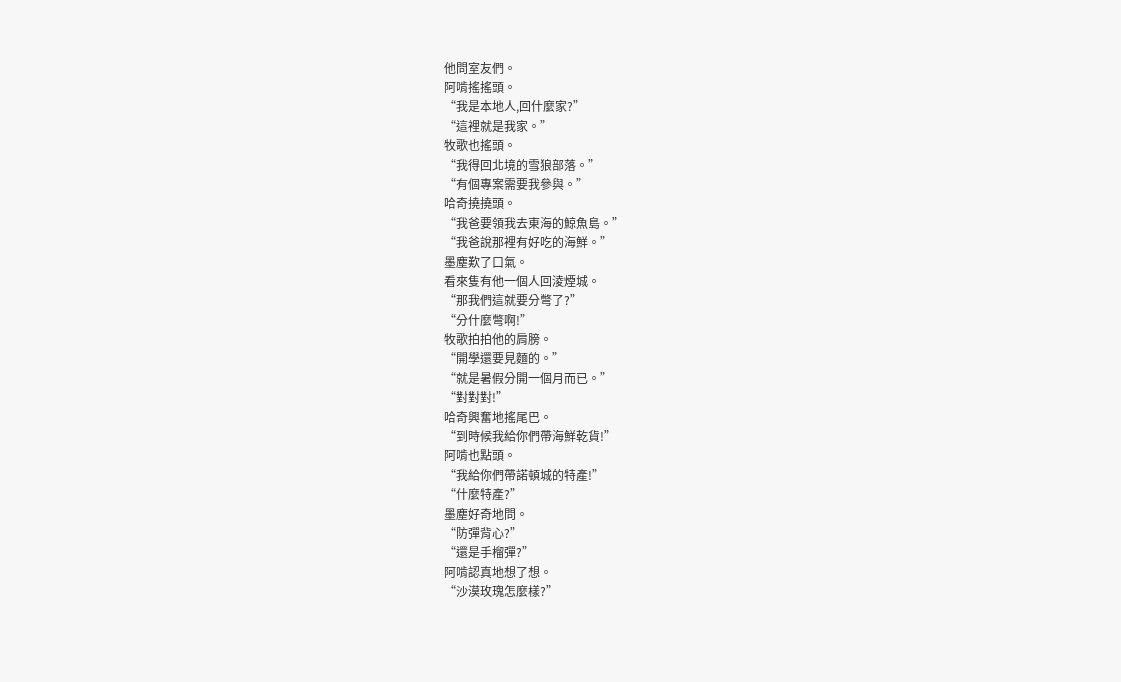他問室友們。
阿啃搖搖頭。
“我是本地人,回什麼家?”
“這裡就是我家。”
牧歌也搖頭。
“我得回北境的雪狼部落。”
“有個專案需要我參與。”
哈奇撓撓頭。
“我爸要領我去東海的鯨魚島。”
“我爸說那裡有好吃的海鮮。”
墨塵歎了口氣。
看來隻有他一個人回淩煙城。
“那我們這就要分彆了?”
“分什麼彆啊!”
牧歌拍拍他的肩膀。
“開學還要見麵的。”
“就是暑假分開一個月而已。”
“對對對!”
哈奇興奮地搖尾巴。
“到時候我給你們帶海鮮乾貨!”
阿啃也點頭。
“我給你們帶諾頓城的特產!”
“什麼特產?”
墨塵好奇地問。
“防彈背心?”
“還是手榴彈?”
阿啃認真地想了想。
“沙漠玫瑰怎麼樣?”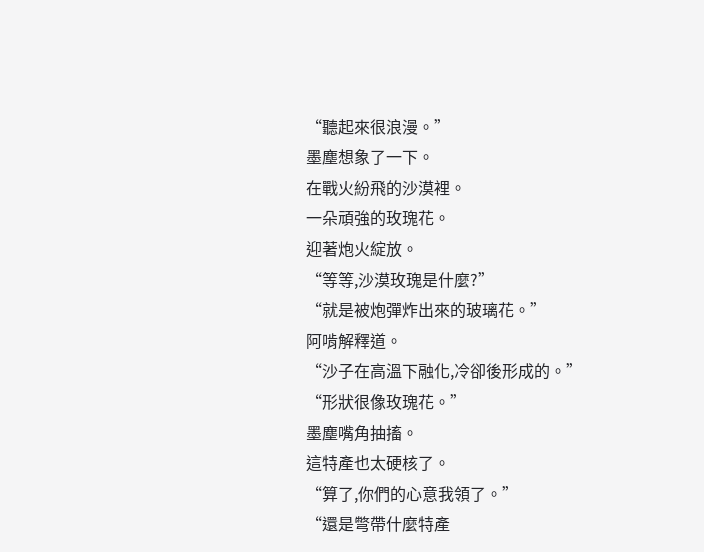“聽起來很浪漫。”
墨塵想象了一下。
在戰火紛飛的沙漠裡。
一朵頑強的玫瑰花。
迎著炮火綻放。
“等等,沙漠玫瑰是什麼?”
“就是被炮彈炸出來的玻璃花。”
阿啃解釋道。
“沙子在高溫下融化,冷卻後形成的。”
“形狀很像玫瑰花。”
墨塵嘴角抽搐。
這特產也太硬核了。
“算了,你們的心意我領了。”
“還是彆帶什麼特產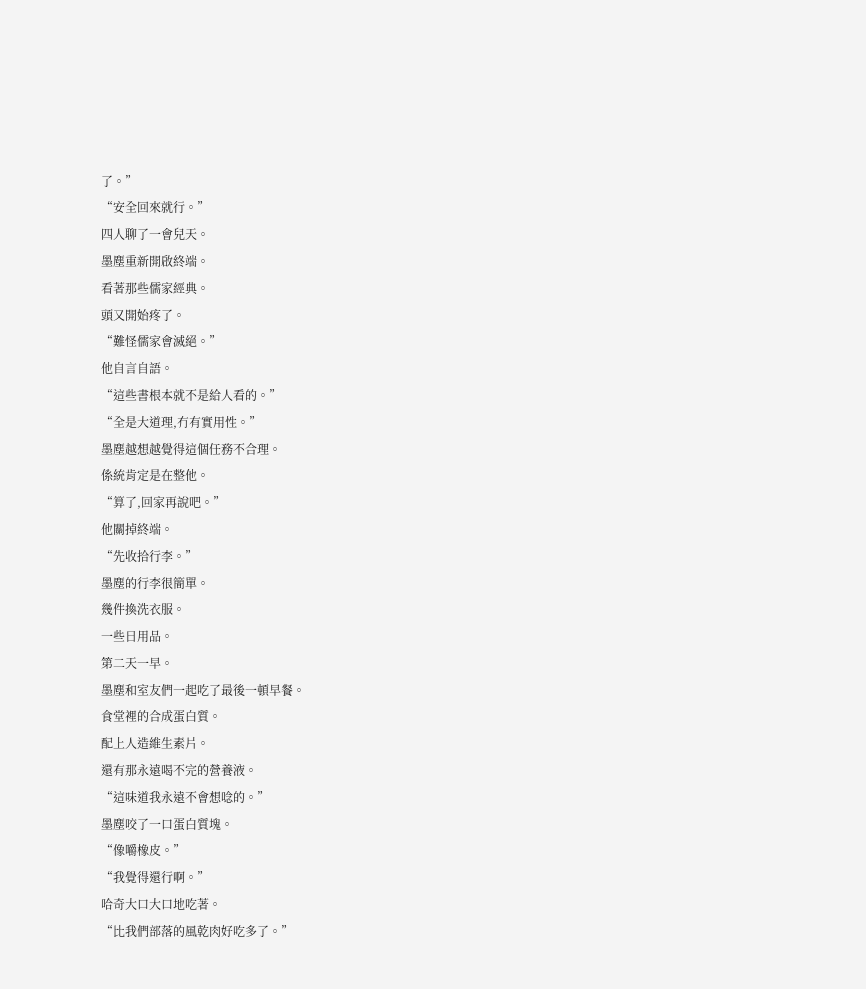了。”
“安全回來就行。”
四人聊了一會兒天。
墨塵重新開啟終端。
看著那些儒家經典。
頭又開始疼了。
“難怪儒家會滅絕。”
他自言自語。
“這些書根本就不是給人看的。”
“全是大道理,冇有實用性。”
墨塵越想越覺得這個任務不合理。
係統肯定是在整他。
“算了,回家再說吧。”
他關掉終端。
“先收拾行李。”
墨塵的行李很簡單。
幾件換洗衣服。
一些日用品。
第二天一早。
墨塵和室友們一起吃了最後一頓早餐。
食堂裡的合成蛋白質。
配上人造維生素片。
還有那永遠喝不完的營養液。
“這味道我永遠不會想唸的。”
墨塵咬了一口蛋白質塊。
“像嚼橡皮。”
“我覺得還行啊。”
哈奇大口大口地吃著。
“比我們部落的風乾肉好吃多了。”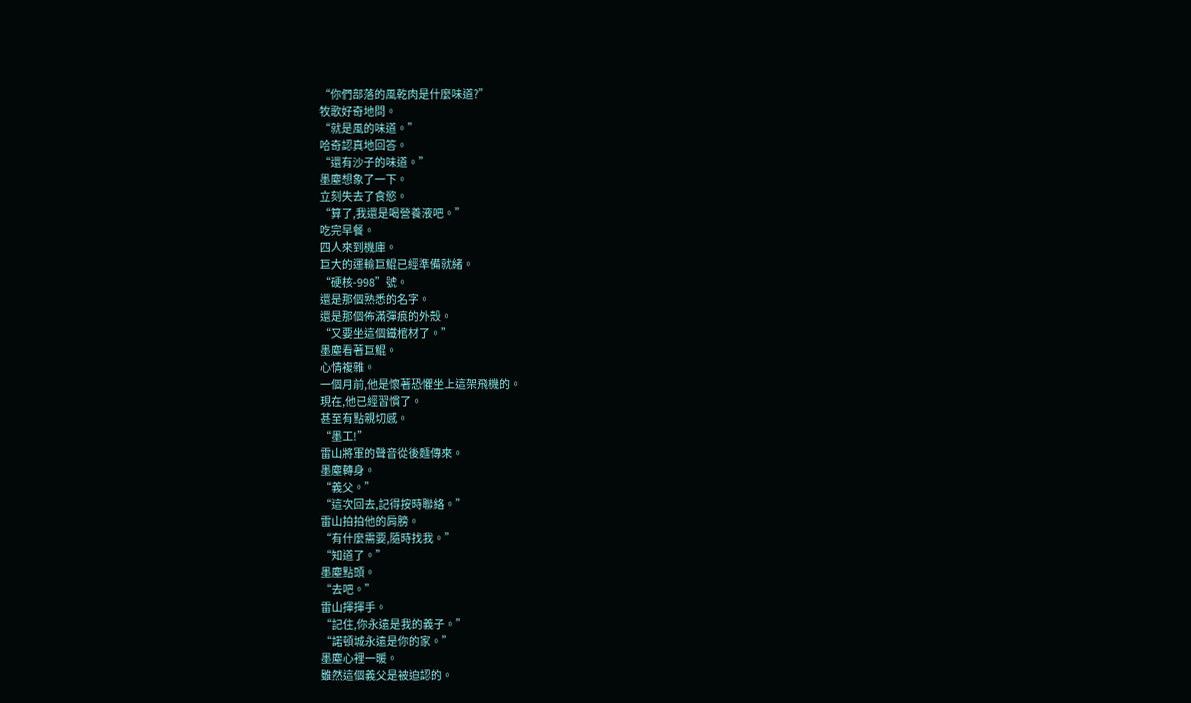“你們部落的風乾肉是什麼味道?”
牧歌好奇地問。
“就是風的味道。”
哈奇認真地回答。
“還有沙子的味道。”
墨塵想象了一下。
立刻失去了食慾。
“算了,我還是喝營養液吧。”
吃完早餐。
四人來到機庫。
巨大的運輸巨鯤已經準備就緒。
“硬核-998”號。
還是那個熟悉的名字。
還是那個佈滿彈痕的外殼。
“又要坐這個鐵棺材了。”
墨塵看著巨鯤。
心情複雜。
一個月前,他是懷著恐懼坐上這架飛機的。
現在,他已經習慣了。
甚至有點親切感。
“墨工!”
雷山將軍的聲音從後麵傳來。
墨塵轉身。
“義父。”
“這次回去,記得按時聯絡。”
雷山拍拍他的肩膀。
“有什麼需要,隨時找我。”
“知道了。”
墨塵點頭。
“去吧。”
雷山揮揮手。
“記住,你永遠是我的義子。”
“諾頓城永遠是你的家。”
墨塵心裡一暖。
雖然這個義父是被迫認的。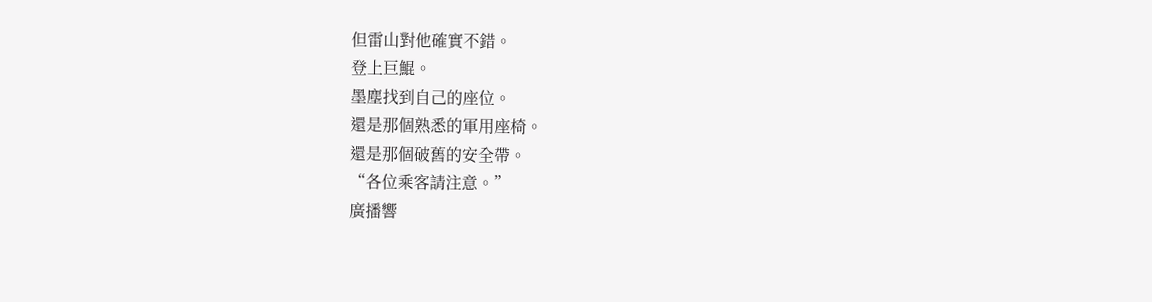但雷山對他確實不錯。
登上巨鯤。
墨塵找到自己的座位。
還是那個熟悉的軍用座椅。
還是那個破舊的安全帶。
“各位乘客請注意。”
廣播響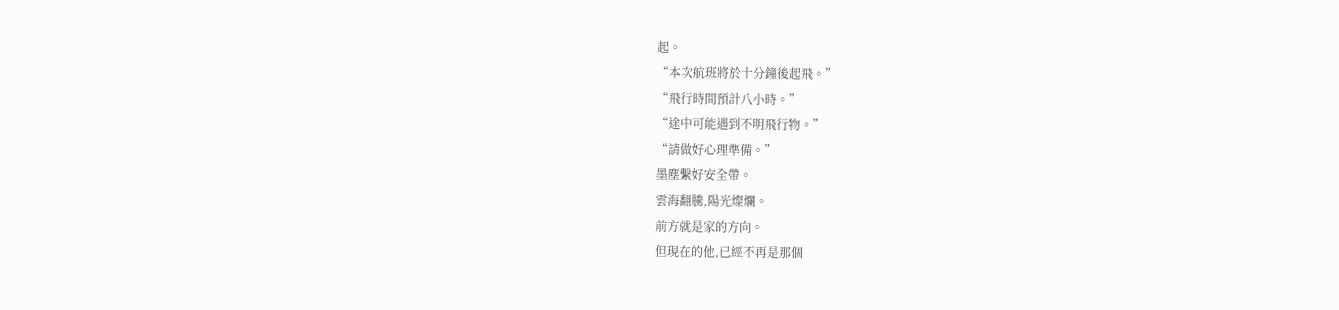起。
“本次航班將於十分鐘後起飛。”
“飛行時間預計八小時。”
“途中可能遇到不明飛行物。”
“請做好心理準備。”
墨塵繫好安全帶。
雲海翻騰,陽光燦爛。
前方就是家的方向。
但現在的他,已經不再是那個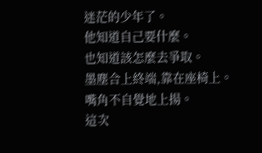迷茫的少年了。
他知道自己要什麼。
也知道該怎麼去爭取。
墨塵合上終端,靠在座椅上。
嘴角不自覺地上揚。
這次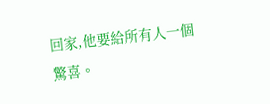回家,他要給所有人一個驚喜。